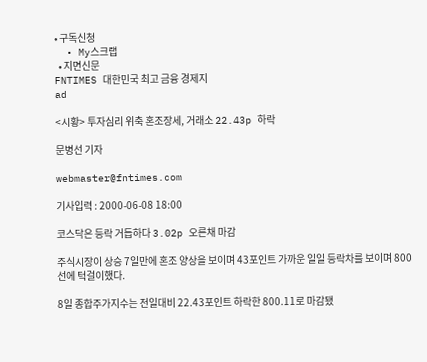• 구독신청
  • My스크랩
  • 지면신문
FNTIMES 대한민국 최고 금융 경제지
ad

<시황> 투자심리 위축 혼조장세, 거래소 22.43p 하락

문병선 기자

webmaster@fntimes.com

기사입력 : 2000-06-08 18:00

코스닥은 등락 거듭하다 3.02p 오른채 마감

주식시장이 상승 7일만에 혼조 양상을 보이며 43포인트 가까운 일일 등락차를 보이며 800선에 턱걸이했다.

8일 종합주가지수는 전일대비 22.43포인트 하락한 800.11로 마감됐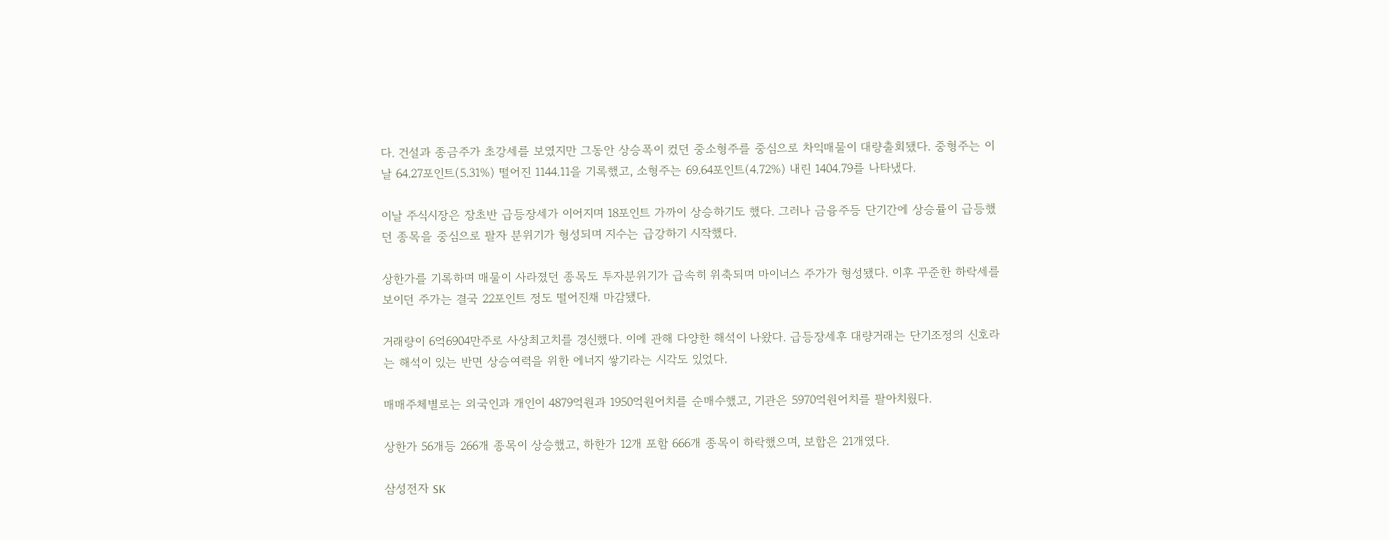다. 건설과 종금주가 초강세를 보였지만 그동안 상승폭이 컸던 중소형주를 중심으로 차익매물이 대량출회됐다. 중형주는 이날 64.27포인트(5.31%) 떨어진 1144.11을 기록했고, 소형주는 69.64포인트(4.72%) 내린 1404.79를 나타냈다.

이날 주식시장은 장초반 급등장세가 이어지며 18포인트 가까이 상승하기도 했다. 그러나 금융주등 단기간에 상승률이 급등했던 종목을 중심으로 팔자 분위기가 형성되며 지수는 급강하기 시작했다.

상한가를 기록하며 매물이 사라졌던 종목도 투자분위기가 급속히 위축되며 마이너스 주가가 형성됐다. 이후 꾸준한 하락세를 보이던 주가는 결국 22포인트 정도 떨어진채 마감됐다.

거래량이 6억6904만주로 사상최고치를 경신했다. 이에 관해 다양한 해석이 나왔다. 급등장세후 대량거래는 단기조정의 신호라는 해석이 있는 반면 상승여력을 위한 에너지 쌓기라는 시각도 있었다.

매매주체별로는 외국인과 개인이 4879억원과 1950억원어치를 순매수했고, 기관은 5970억원어치를 팔아치웠다.

상한가 56개등 266개 종목이 상승했고, 하한가 12개 포함 666개 종목이 하락했으며, 보합은 21개였다.

삼성전자 SK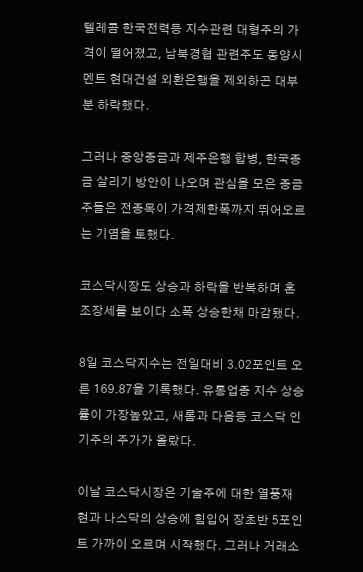텔레콤 한국전력등 지수관련 대형주의 가격이 떨어졌고, 남북경협 관련주도 동양시멘트 현대건설 외환은행을 제외하곤 대부분 하락했다.

그러나 중앙종금과 제주은행 합병, 한국종금 살리기 방안이 나오며 관심을 모은 종금주들은 전종목이 가격제한폭까지 뛰어오르는 기염을 토했다.

코스닥시장도 상승과 하락을 반복하며 혼조장세를 보이다 소폭 상승한채 마감됐다.

8일 코스닥지수는 전일대비 3.02포인트 오른 169.87을 기록했다. 유통업종 지수 상승률이 가장높았고, 새롬과 다음등 코스닥 인기주의 주가가 올랐다.

이날 코스닥시장은 기술주에 대한 열풍재현과 나스닥의 상승에 힘입어 장초반 5포인트 가까이 오르며 시작했다. 그러나 거래소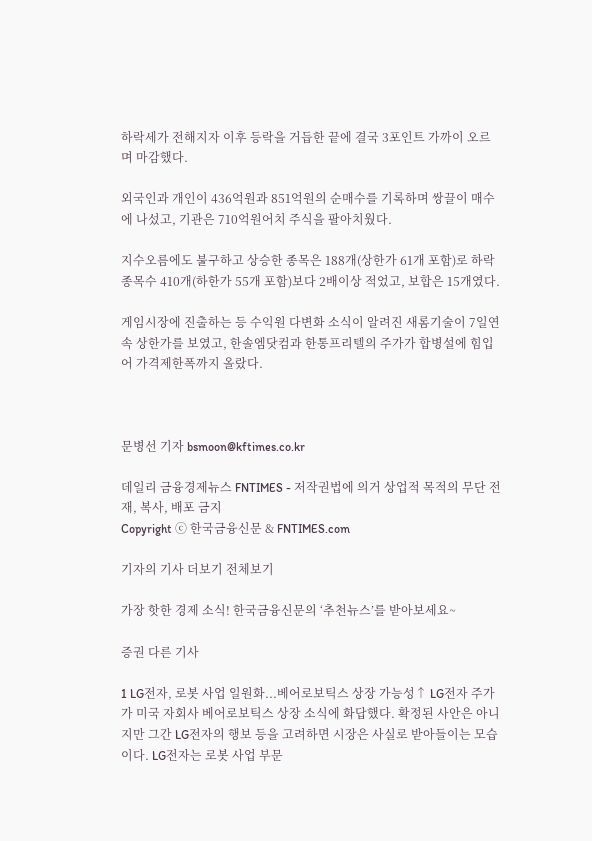하락세가 전해지자 이후 등락을 거듭한 끝에 결국 3포인트 가까이 오르며 마감했다.

외국인과 개인이 436억원과 851억원의 순매수를 기록하며 쌍끌이 매수에 나섰고, 기관은 710억원어치 주식을 팔아치웠다.

지수오름에도 불구하고 상승한 종목은 188개(상한가 61개 포함)로 하락종목수 410개(하한가 55개 포함)보다 2배이상 적었고, 보합은 15개였다.

게임시장에 진출하는 등 수익원 다변화 소식이 알려진 새롬기술이 7일연속 상한가를 보였고, 한솔엠닷컴과 한통프리텔의 주가가 합병설에 힘입어 가격제한폭까지 올랐다.



문병선 기자 bsmoon@kftimes.co.kr

데일리 금융경제뉴스 FNTIMES - 저작권법에 의거 상업적 목적의 무단 전재, 복사, 배포 금지
Copyright ⓒ 한국금융신문 & FNTIMES.com

기자의 기사 더보기 전체보기

가장 핫한 경제 소식! 한국금융신문의 ‘추천뉴스’를 받아보세요~

증권 다른 기사

1 LG전자, 로봇 사업 일원화...베어로보틱스 상장 가능성↑ LG전자 주가가 미국 자회사 베어로보틱스 상장 소식에 화답했다. 확정된 사안은 아니지만 그간 LG전자의 행보 등을 고려하면 시장은 사실로 받아들이는 모습이다. LG전자는 로봇 사업 부문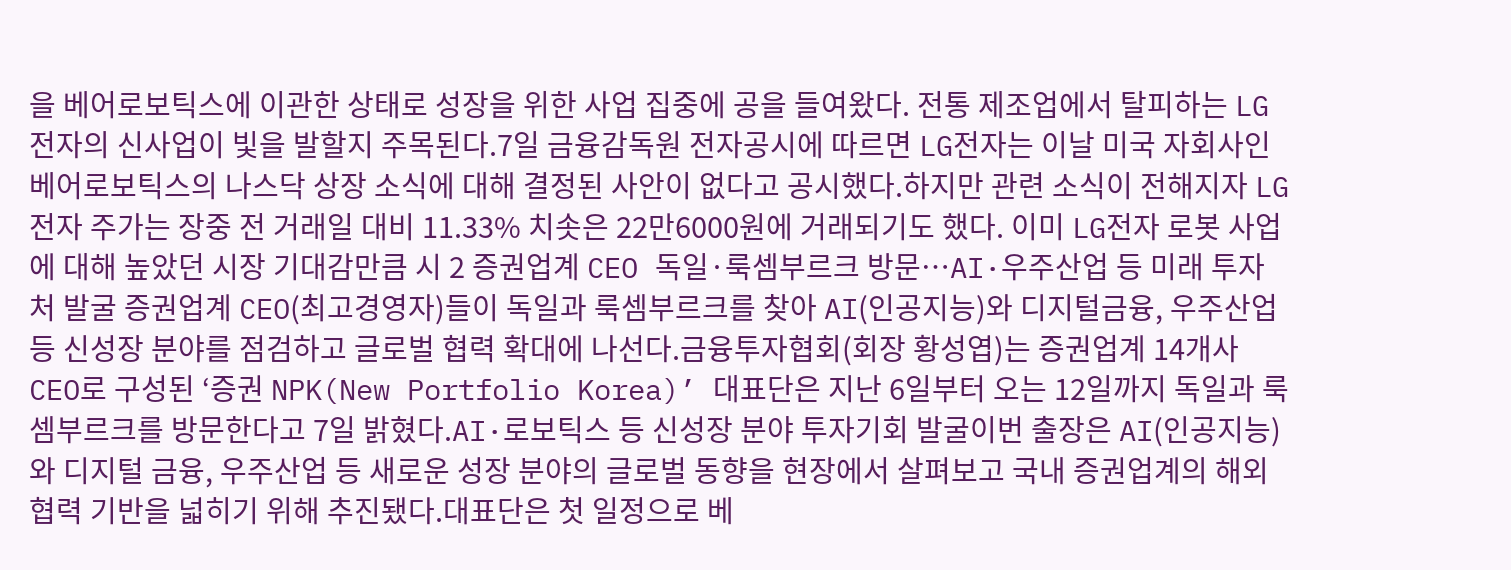을 베어로보틱스에 이관한 상태로 성장을 위한 사업 집중에 공을 들여왔다. 전통 제조업에서 탈피하는 LG전자의 신사업이 빛을 발할지 주목된다.7일 금융감독원 전자공시에 따르면 LG전자는 이날 미국 자회사인 베어로보틱스의 나스닥 상장 소식에 대해 결정된 사안이 없다고 공시했다.하지만 관련 소식이 전해지자 LG전자 주가는 장중 전 거래일 대비 11.33% 치솟은 22만6000원에 거래되기도 했다. 이미 LG전자 로봇 사업에 대해 높았던 시장 기대감만큼 시 2 증권업계 CEO 독일·룩셈부르크 방문…AI·우주산업 등 미래 투자처 발굴 증권업계 CEO(최고경영자)들이 독일과 룩셈부르크를 찾아 AI(인공지능)와 디지털금융, 우주산업 등 신성장 분야를 점검하고 글로벌 협력 확대에 나선다.금융투자협회(회장 황성엽)는 증권업계 14개사 CEO로 구성된 ‘증권 NPK(New Portfolio Korea)’ 대표단은 지난 6일부터 오는 12일까지 독일과 룩셈부르크를 방문한다고 7일 밝혔다.AI·로보틱스 등 신성장 분야 투자기회 발굴이번 출장은 AI(인공지능)와 디지털 금융, 우주산업 등 새로운 성장 분야의 글로벌 동향을 현장에서 살펴보고 국내 증권업계의 해외 협력 기반을 넓히기 위해 추진됐다.대표단은 첫 일정으로 베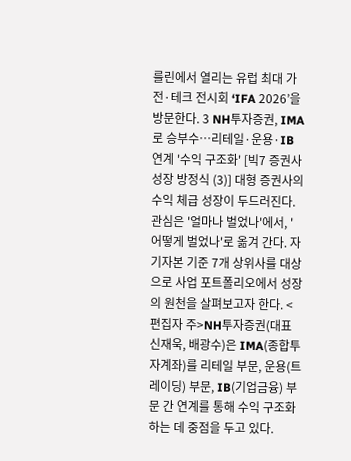를린에서 열리는 유럽 최대 가전·테크 전시회 ‘IFA 2026’을 방문한다. 3 NH투자증권, IMA로 승부수…리테일·운용·IB 연계 '수익 구조화' [빅7 증권사 성장 방정식 (3)] 대형 증권사의 수익 체급 성장이 두드러진다. 관심은 '얼마나 벌었나'에서, '어떻게 벌었나'로 옮겨 간다. 자기자본 기준 7개 상위사를 대상으로 사업 포트폴리오에서 성장의 원천을 살펴보고자 한다. <편집자 주>NH투자증권(대표 신재욱, 배광수)은 IMA(종합투자계좌)를 리테일 부문, 운용(트레이딩) 부문, IB(기업금융) 부문 간 연계를 통해 수익 구조화하는 데 중점을 두고 있다.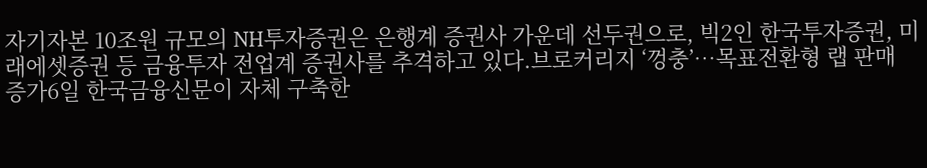자기자본 10조원 규모의 NH투자증권은 은행계 증권사 가운데 선두권으로, 빅2인 한국투자증권, 미래에셋증권 등 금융투자 전업계 증권사를 추격하고 있다.브로커리지 ‘껑충’…목표전환형 랩 판매 증가6일 한국금융신문이 자체 구축한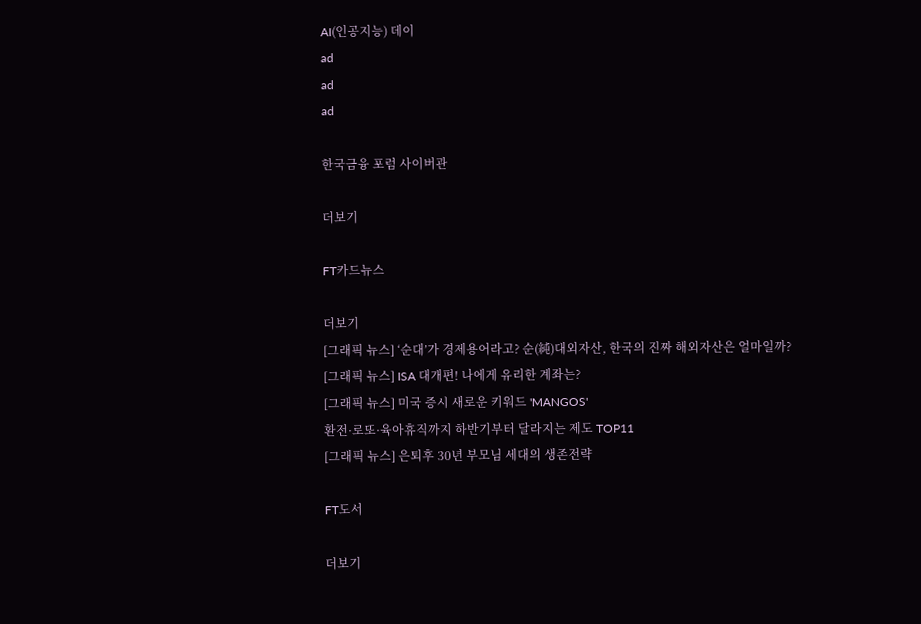AI(인공지능) 데이
ad
ad
ad

한국금융 포럼 사이버관

더보기

FT카드뉴스

더보기
[그래픽 뉴스] ‘순대’가 경제용어라고? 순(純)대외자산, 한국의 진짜 해외자산은 얼마일까?
[그래픽 뉴스] ISA 대개편! 나에게 유리한 계좌는?
[그래픽 뉴스] 미국 증시 새로운 키워드 'MANGOS'
환전·로또·육아휴직까지 하반기부터 달라지는 제도 TOP11
[그래픽 뉴스] 은퇴후 30년 부모님 세대의 생존전략

FT도서

더보기